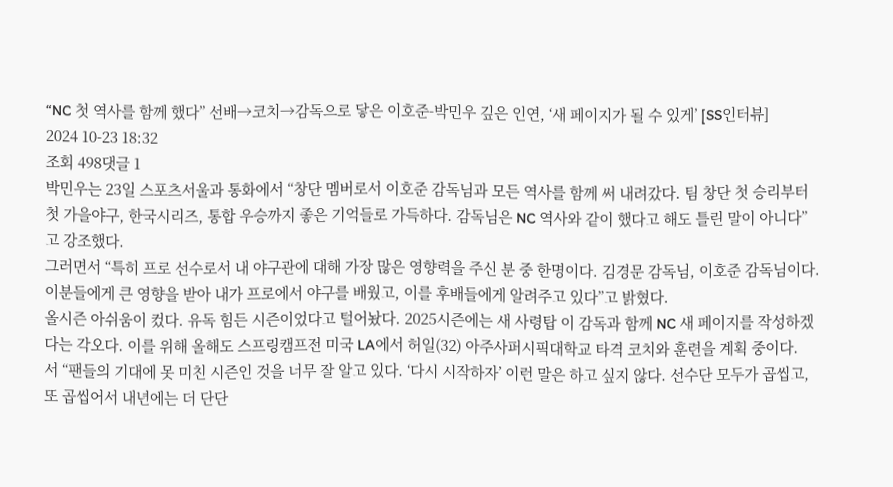“NC 첫 역사를 함께 했다” 선배→코치→감독으로 닿은 이호준-박민우 깊은 인연, ‘새 페이지가 될 수 있게’ [SS인터뷰]
2024 10-23 18:32
조회 498댓글 1
박민우는 23일 스포츠서울과 통화에서 “창단 멤버로서 이호준 감독님과 모든 역사를 함께 써 내려갔다. 팀 창단 첫 승리부터 첫 가을야구, 한국시리즈, 통합 우승까지 좋은 기억들로 가득하다. 감독님은 NC 역사와 같이 했다고 해도 틀린 말이 아니다”고 강조했다.
그러면서 “특히 프로 선수로서 내 야구관에 대해 가장 많은 영향력을 주신 분 중 한명이다. 김경문 감독님, 이호준 감독님이다. 이분들에게 큰 영향을 받아 내가 프로에서 야구를 배웠고, 이를 후배들에게 알려주고 있다”고 밝혔다.
올시즌 아쉬움이 컸다. 유독 힘든 시즌이었다고 털어놨다. 2025시즌에는 새 사령탑 이 감독과 함께 NC 새 페이지를 작성하겠다는 각오다. 이를 위해 올해도 스프링캠프전 미국 LA에서 허일(32) 아주사퍼시픽대학교 타격 코치와 훈련을 계획 중이다.
서 “팬들의 기대에 못 미친 시즌인 것을 너무 잘 알고 있다. ‘다시 시작하자’ 이런 말은 하고 싶지 않다. 선수단 모두가 곱씹고, 또 곱씹어서 내년에는 더 단단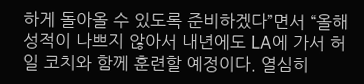하게 돌아올 수 있도록 준비하겠다”면서 “올해 성적이 나쁘지 않아서 내년에도 LA에 가서 허일 코치와 함께 훈련할 예정이다. 열심히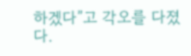하겠다”고 각오를 다졌다.